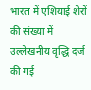भारत में एशियाई शेरों की संख्या में उल्लेखनीय वृद्धि दर्ज की गई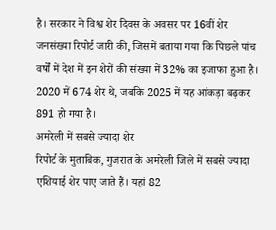है। सरकार ने विश्व शेर दिवस के अवसर पर 16वीं शेर जनसंख्या रिपोर्ट जारी की, जिसमें बताया गया कि पिछले पांच वर्षों में देश में इन शेरों की संख्या में 32% का इजाफा हुआ है। 2020 में 674 शेर थे, जबकि 2025 में यह आंकड़ा बढ़कर 891 हो गया है।
अमरेली में सबसे ज्यादा शेर
रिपोर्ट के मुताबिक, गुजरात के अमरेली जिले में सबसे ज्यादा एशियाई शेर पाए जाते हैं। यहां 82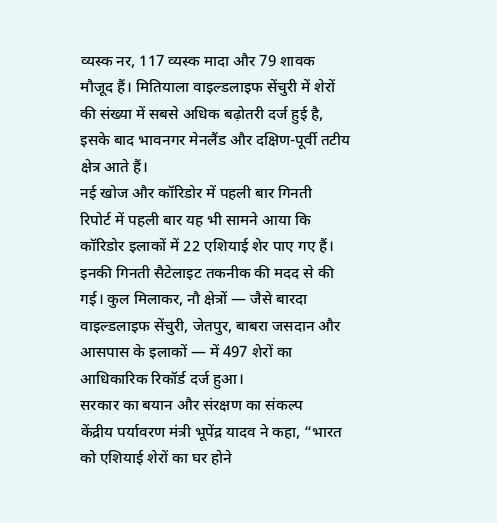व्यस्क नर, 117 व्यस्क मादा और 79 शावक मौजूद हैं। मितियाला वाइल्डलाइफ सेंचुरी में शेरों की संख्या में सबसे अधिक बढ़ोतरी दर्ज हुई है, इसके बाद भावनगर मेनलैंड और दक्षिण-पूर्वी तटीय क्षेत्र आते हैं।
नई खोज और कॉरिडोर में पहली बार गिनती
रिपोर्ट में पहली बार यह भी सामने आया कि कॉरिडोर इलाकों में 22 एशियाई शेर पाए गए हैं। इनकी गिनती सैटेलाइट तकनीक की मदद से की गई। कुल मिलाकर, नौ क्षेत्रों — जैसे बारदा वाइल्डलाइफ सेंचुरी, जेतपुर, बाबरा जसदान और आसपास के इलाकों — में 497 शेरों का आधिकारिक रिकॉर्ड दर्ज हुआ।
सरकार का बयान और संरक्षण का संकल्प
केंद्रीय पर्यावरण मंत्री भूपेंद्र यादव ने कहा, “भारत को एशियाई शेरों का घर होने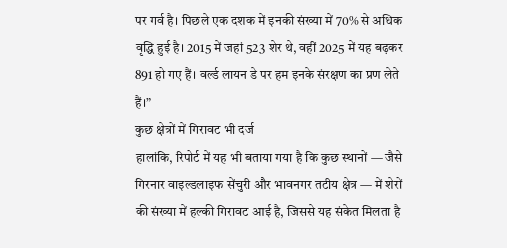पर गर्व है। पिछले एक दशक में इनकी संख्या में 70% से अधिक वृद्धि हुई है। 2015 में जहां 523 शेर थे, वहीं 2025 में यह बढ़कर 891 हो गए हैं। वर्ल्ड लायन डे पर हम इनके संरक्षण का प्रण लेते हैं।”
कुछ क्षेत्रों में गिरावट भी दर्ज
हालांकि, रिपोर्ट में यह भी बताया गया है कि कुछ स्थानों — जैसे गिरनार वाइल्डलाइफ सेंचुरी और भावनगर तटीय क्षेत्र — में शेरों की संख्या में हल्की गिरावट आई है, जिससे यह संकेत मिलता है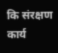कि संरक्षण कार्य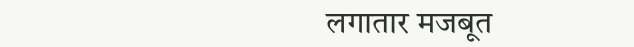लगातार मजबूत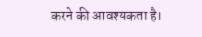करने की आवश्यकता है।